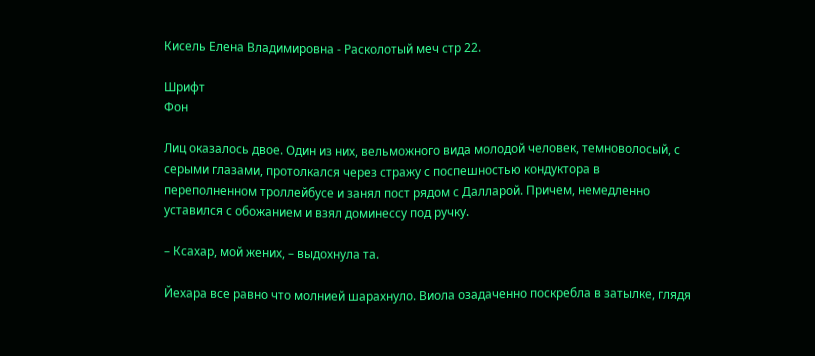Кисель Елена Владимировна - Расколотый меч стр 22.

Шрифт
Фон

Лиц оказалось двое. Один из них, вельможного вида молодой человек, темноволосый, с серыми глазами, протолкался через стражу с поспешностью кондуктора в переполненном троллейбусе и занял пост рядом с Далларой. Причем, немедленно уставился с обожанием и взял доминессу под ручку.

– Ксахар, мой жених, – выдохнула та.

Йехара все равно что молнией шарахнуло. Виола озадаченно поскребла в затылке, глядя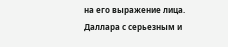на его выражение лица. Даллара с серьезным и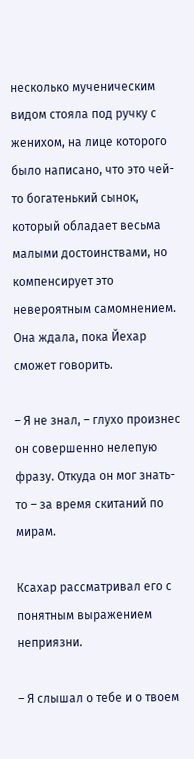несколько мученическим видом стояла под ручку с женихом, на лице которого было написано, что это чей-то богатенький сынок, который обладает весьма малыми достоинствами, но компенсирует это невероятным самомнением. Она ждала, пока Йехар сможет говорить.

– Я не знал, – глухо произнес он совершенно нелепую фразу. Откуда он мог знать-то – за время скитаний по мирам.

Ксахар рассматривал его с понятным выражением неприязни.

– Я слышал о тебе и о твоем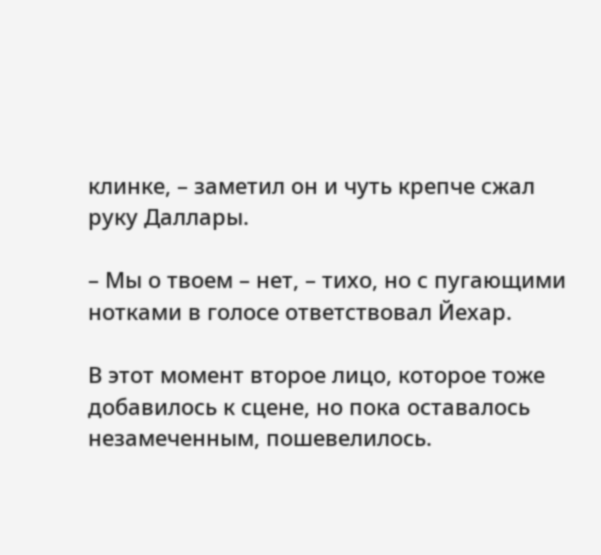клинке, – заметил он и чуть крепче сжал руку Даллары.

– Мы о твоем – нет, – тихо, но с пугающими нотками в голосе ответствовал Йехар.

В этот момент второе лицо, которое тоже добавилось к сцене, но пока оставалось незамеченным, пошевелилось.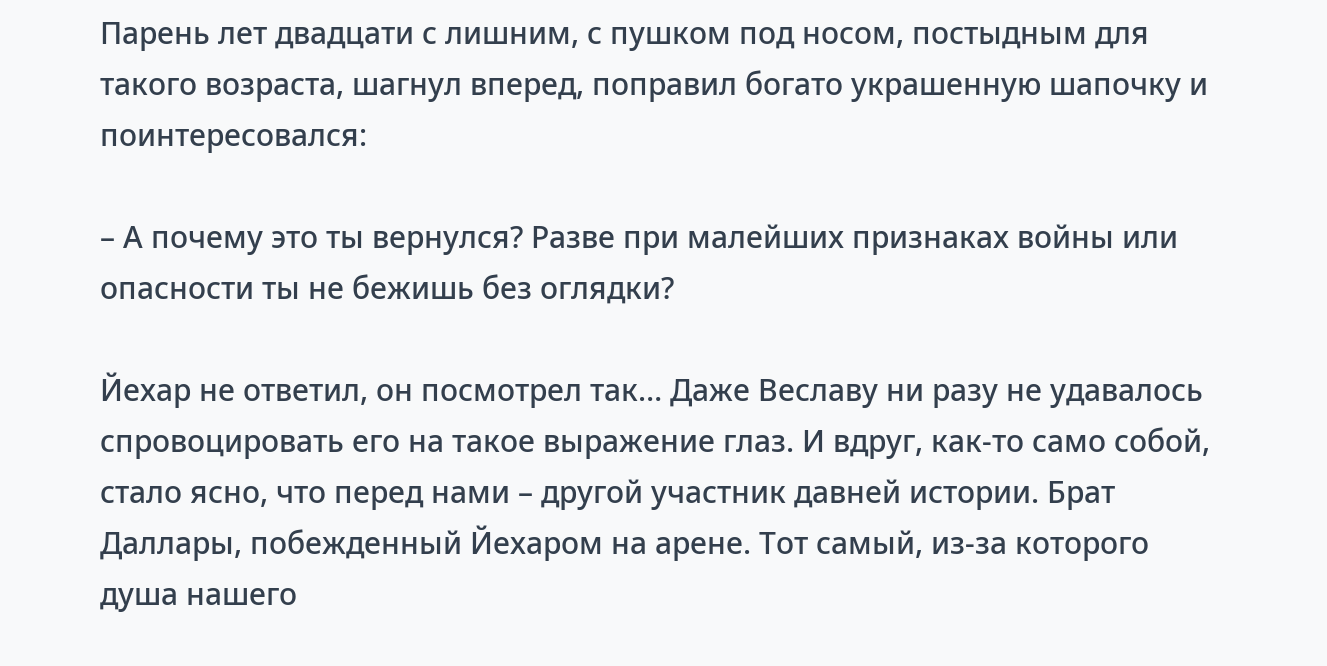Парень лет двадцати с лишним, с пушком под носом, постыдным для такого возраста, шагнул вперед, поправил богато украшенную шапочку и поинтересовался:

– А почему это ты вернулся? Разве при малейших признаках войны или опасности ты не бежишь без оглядки?

Йехар не ответил, он посмотрел так… Даже Веславу ни разу не удавалось спровоцировать его на такое выражение глаз. И вдруг, как-то само собой, стало ясно, что перед нами – другой участник давней истории. Брат Даллары, побежденный Йехаром на арене. Тот самый, из-за которого душа нашего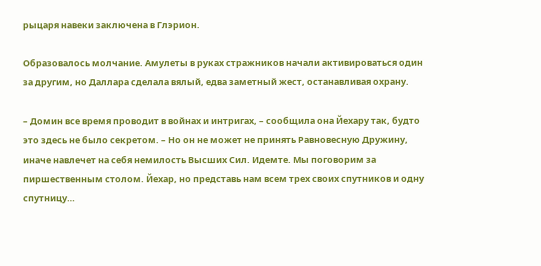рыцаря навеки заключена в Глэрион.

Образовалось молчание. Амулеты в руках стражников начали активироваться один за другим, но Даллара сделала вялый, едва заметный жест, останавливая охрану.

– Домин все время проводит в войнах и интригах, – сообщила она Йехару так, будто это здесь не было секретом. – Но он не может не принять Равновесную Дружину, иначе навлечет на себя немилость Высших Сил. Идемте. Мы поговорим за пиршественным столом. Йехар, но представь нам всем трех своих спутников и одну спутницу…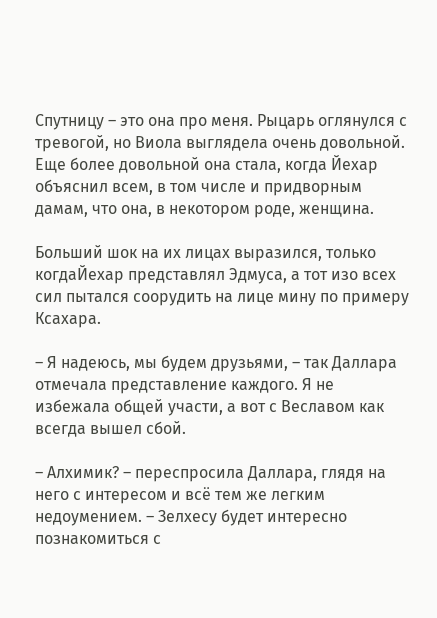Спутницу – это она про меня. Рыцарь оглянулся с тревогой, но Виола выглядела очень довольной. Еще более довольной она стала, когда Йехар объяснил всем, в том числе и придворным дамам, что она, в некотором роде, женщина.

Больший шок на их лицах выразился, только когдаЙехар представлял Эдмуса, а тот изо всех сил пытался соорудить на лице мину по примеру Ксахара.

– Я надеюсь, мы будем друзьями, – так Даллара отмечала представление каждого. Я не избежала общей участи, а вот с Веславом как всегда вышел сбой.

– Алхимик? – переспросила Даллара, глядя на него с интересом и всё тем же легким недоумением. – Зелхесу будет интересно познакомиться с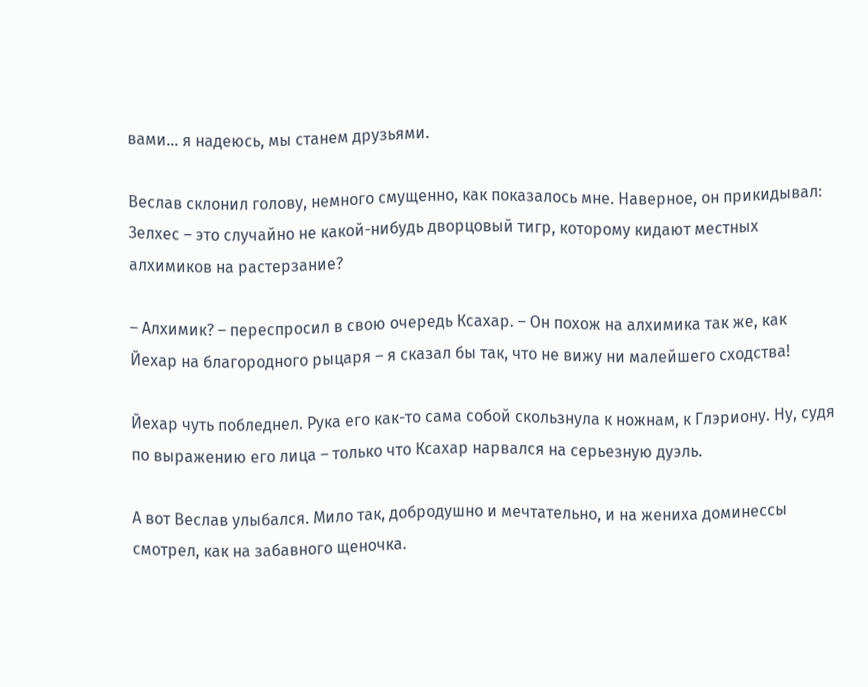вами… я надеюсь, мы станем друзьями.

Веслав склонил голову, немного смущенно, как показалось мне. Наверное, он прикидывал: Зелхес – это случайно не какой-нибудь дворцовый тигр, которому кидают местных алхимиков на растерзание?

– Алхимик? – переспросил в свою очередь Ксахар. – Он похож на алхимика так же, как Йехар на благородного рыцаря – я сказал бы так, что не вижу ни малейшего сходства!

Йехар чуть побледнел. Рука его как-то сама собой скользнула к ножнам, к Глэриону. Ну, судя по выражению его лица – только что Ксахар нарвался на серьезную дуэль.

А вот Веслав улыбался. Мило так, добродушно и мечтательно, и на жениха доминессы смотрел, как на забавного щеночка.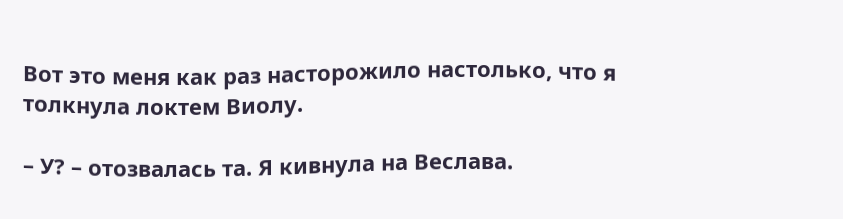Вот это меня как раз насторожило настолько, что я толкнула локтем Виолу.

– У? – отозвалась та. Я кивнула на Веслава.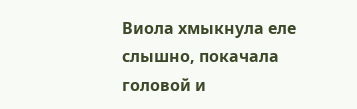Виола хмыкнула еле слышно, покачала головой и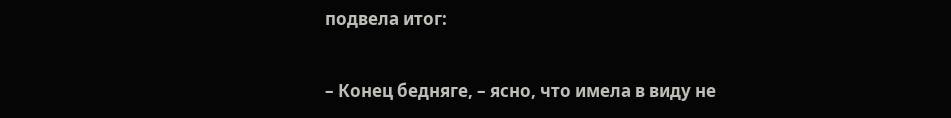подвела итог:

– Конец бедняге, – ясно, что имела в виду не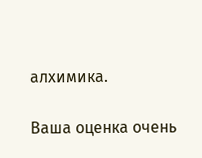алхимика.

Ваша оценка очень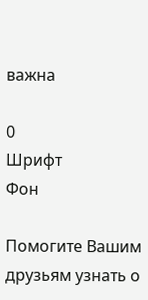важна

0
Шрифт
Фон

Помогите Вашим друзьям узнать о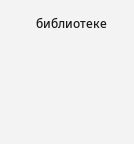библиотеке